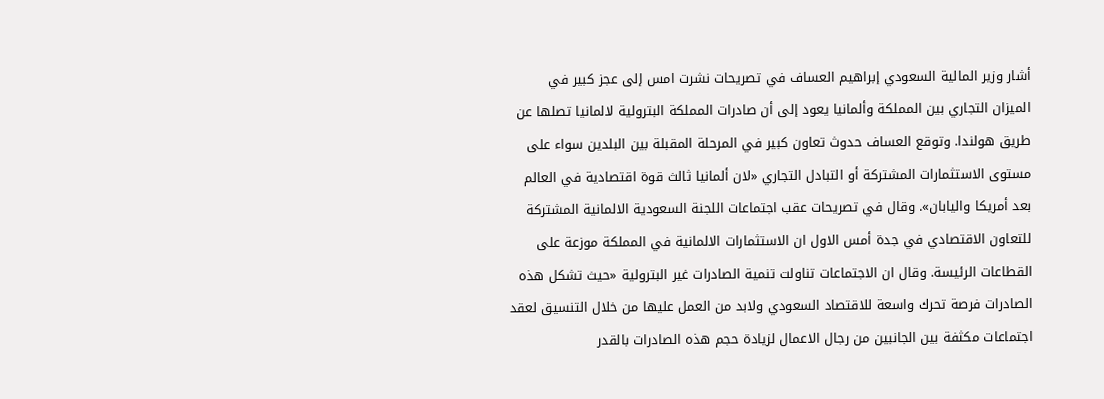أشار وزير المالية السعودي إبراهيم العساف في تصريحات نشرت امس إلى عجز كبير في الميزان التجاري بين المملكة وألمانيا يعود إلى أن صادرات المملكة البترولية لالمانيا تصلها عن طريق هولندا. وتوقع العساف حدوث تعاون كبير في المرحلة المقبلة بين البلدين سواء على مستوى الاستثمارات المشتركة أو التبادل التجاري «لان ألمانيا ثالث قوة اقتصادية في العالم بعد أمريكا واليابان». وقال في تصريحات عقب اجتماعات اللجنة السعودية الالمانية المشتركة للتعاون الاقتصادي في جدة أمس الاول ان الاستثمارات الالمانية في المملكة موزعة على القطاعات الرئيسة. وقال ان الاجتماعات تناولت تنمية الصادرات غير البترولية «حيث تشكل هذه الصادرات فرصة تحرك واسعة للاقتصاد السعودي ولابد من العمل عليها من خلال التنسيق لعقد اجتماعات مكثفة بين الجانبين من رجال الاعمال لزيادة حجم هذه الصادرات بالقدر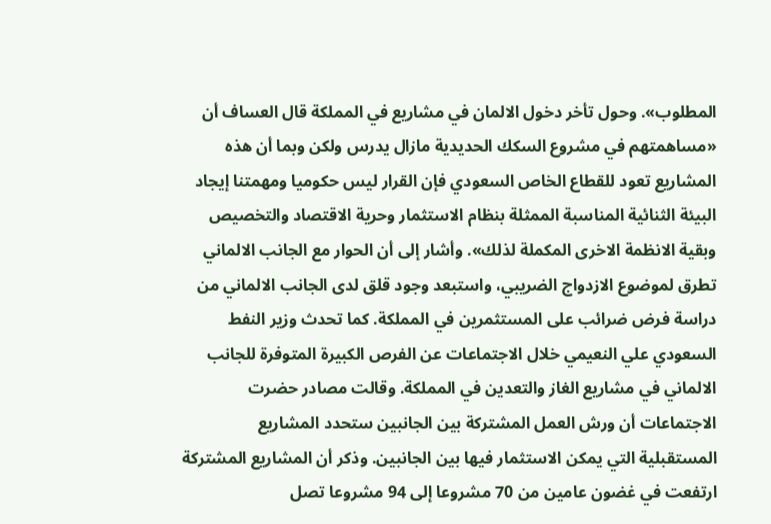المطلوب». وحول تأخر دخول الالمان في مشاريع في المملكة قال العساف أن «مساهمتهم في مشروع السكك الحديدية مازال يدرس ولكن وبما أن هذه المشاريع تعود للقطاع الخاص السعودي فإن القرار ليس حكوميا ومهمتنا إيجاد البيئة الثنائية المناسبة الممثلة بنظام الاستثمار وحرية الاقتصاد والتخصيص وبقية الانظمة الاخرى المكملة لذلك». وأشار إلى أن الحوار مع الجانب الالماني تطرق لموضوع الازدواج الضريبي، واستبعد وجود قلق لدى الجانب الالماني من دراسة فرض ضرائب على المستثمرين في المملكة. كما تحدث وزير النفط السعودي علي النعيمي خلال الاجتماعات عن الفرص الكبيرة المتوفرة للجانب الالماني في مشاريع الغاز والتعدين في المملكة. وقالت مصادر حضرت الاجتماعات أن ورش العمل المشتركة بين الجانبين ستحدد المشاريع المستقبلية التي يمكن الاستثمار فيها بين الجانبين. وذكر أن المشاريع المشتركة ارتفعت في غضون عامين من 70 مشروعا إلى 94 مشروعا تصل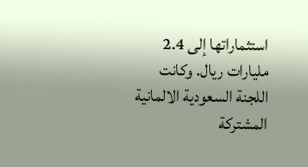استثماراتها إلى 2.4 مليارات ريال. وكانت اللجنة السعودية الالمانية المشتركة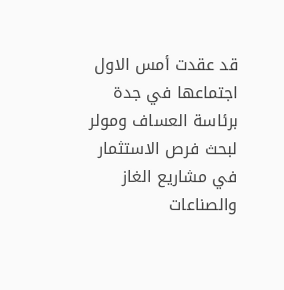قد عقدت أمس الاول اجتماعها في جدة برئاسة العساف ومولر لبحث فرص الاستثمار في مشاريع الغاز والصناعات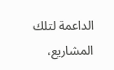الداعمة لتلك المشاريع،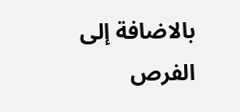بالاضافة إلى الفرص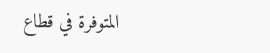المتوفرة في قطاع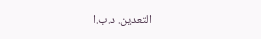التعدين. د.ب.ا